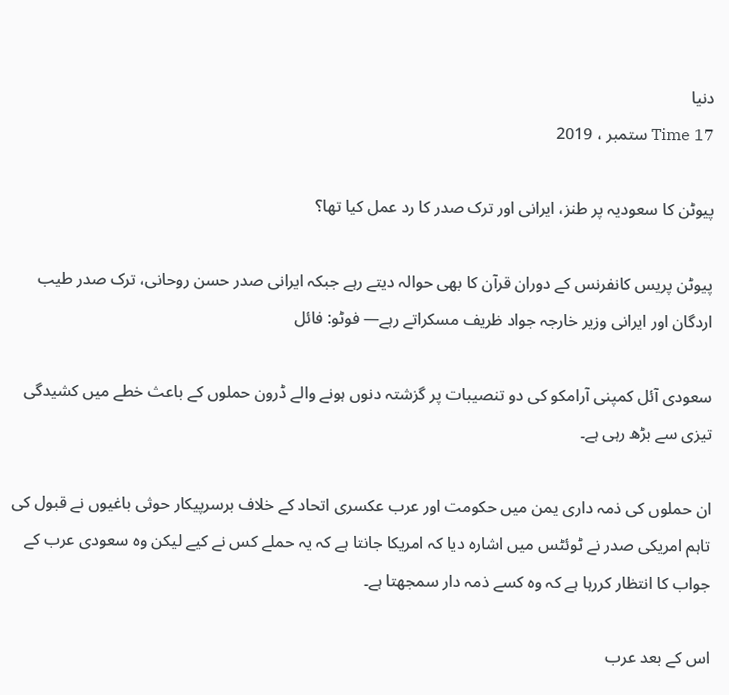دنیا
Time 17 ستمبر ، 2019

پیوٹن کا سعودیہ پر طنز، ایرانی اور ترک صدر کا رد عمل کیا تھا؟

پیوٹن پریس کانفرنس کے دوران قرآن کا بھی حوالہ دیتے رہے جبکہ ایرانی صدر حسن روحانی، ترک صدر طیب اردگان اور ایرانی وزیر خارجہ جواد ظریف مسکراتے رہے— فوٹو: فائل

سعودی آئل کمپنی آرامکو کی دو تنصیبات پر گزشتہ دنوں ہونے والے ڈرون حملوں کے باعث خطے میں کشیدگی تیزی سے بڑھ رہی ہے۔

ان حملوں کی ذمہ داری یمن میں حکومت اور عرب عکسری اتحاد کے خلاف برسرپیکار حوثی باغیوں نے قبول کی تاہم امریکی صدر نے ٹوئٹس میں اشارہ دیا کہ امریکا جانتا ہے کہ یہ حملے کس نے کیے لیکن وہ سعودی عرب کے جواب کا انتظار کررہا ہے کہ وہ کسے ذمہ دار سمجھتا ہے۔

اس کے بعد عرب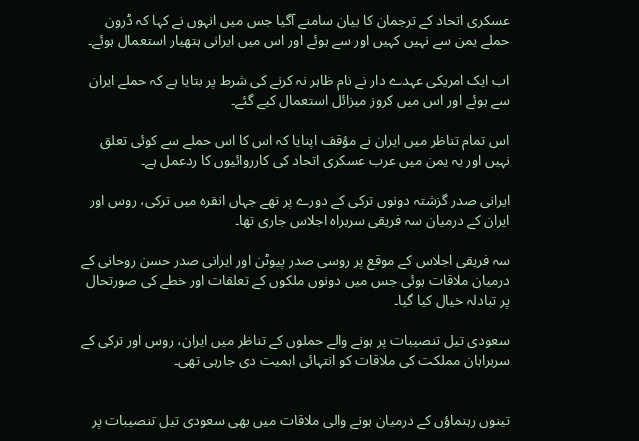عسکری اتحاد کے ترجمان کا بیان سامنے آگیا جس میں انہوں نے کہا کہ ڈرون حملے یمن سے نہیں کہیں اور سے ہوئے اور اس میں ایرانی ہتھیار استعمال ہوئے۔

اب ایک امریکی عہدے دار نے نام ظاہر نہ کرنے کی شرط پر بتایا ہے کہ حملے ایران سے ہوئے اور اس میں کروز میزائل استعمال کیے گئے۔

اس تمام تناظر میں ایران نے مؤقف اپنایا کہ اس کا اس حملے سے کوئی تعلق نہیں اور یہ یمن میں عرب عسکری اتحاد کی کارروائیوں کا ردعمل ہے۔

ایرانی صدر گزشتہ دونوں ترکی کے دورے پر تھے جہاں انقرہ میں ترکی، روس اور ایران کے درمیان سہ فریقی سربراہ اجلاس جاری تھا۔

سہ فریقی اجلاس کے موقع پر روسی صدر پیوٹن اور ایرانی صدر حسن روحانی کے درمیان ملاقات ہوئی جس میں دونوں ملکوں کے تعلقات اور خطے کی صورتحال پر تبادلہ خیال کیا گیا۔

سعودی تیل تنصیبات پر ہونے والے حملوں کے تناظر میں ایران، روس اور ترکی کے سربراہان مملکت کی ملاقات کو انتہائی اہمیت دی جارہی تھی۔


تینوں رہنماؤں کے درمیان ہونے والی ملاقات میں بھی سعودی تیل تنصیبات پر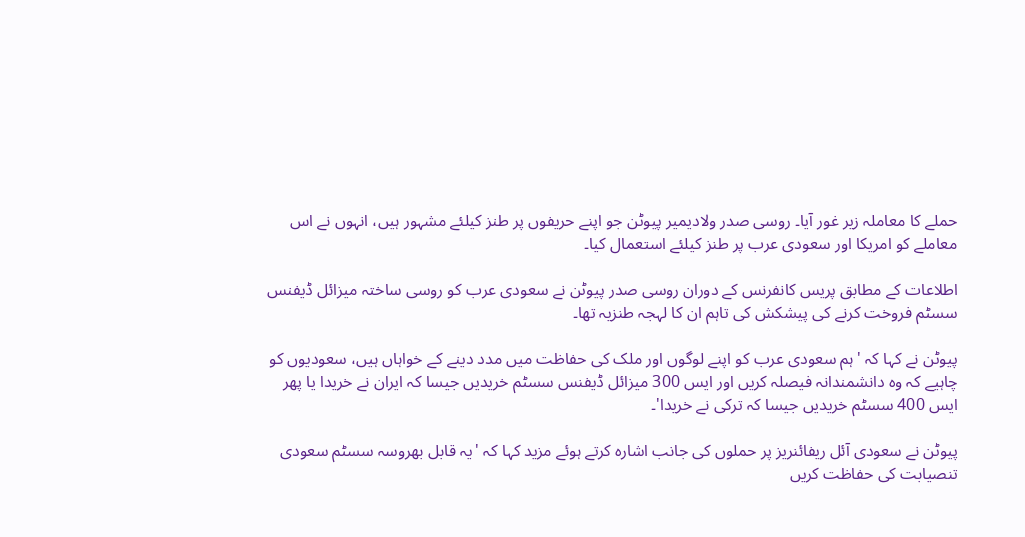حملے کا معاملہ زیر غور آیا۔ روسی صدر ولادیمیر پیوٹن جو اپنے حریفوں پر طنز کیلئے مشہور ہیں، انہوں نے اس معاملے کو امریکا اور سعودی عرب پر طنز کیلئے استعمال کیا۔

اطلاعات کے مطابق پریس کانفرنس کے دوران روسی صدر پیوٹن نے سعودی عرب کو روسی ساختہ میزائل ڈیفنس سسٹم فروخت کرنے کی پیشکش کی تاہم ان کا لہجہ طنزیہ تھا۔

پیوٹن نے کہا کہ 'ہم سعودی عرب کو اپنے لوگوں اور ملک کی حفاظت میں مدد دینے کے خواہاں ہیں، سعودیوں کو چاہیے کہ وہ دانشمندانہ فیصلہ کریں اور ایس 300 میزائل ڈیفنس سسٹم خریدیں جیسا کہ ایران نے خریدا یا پھر ایس 400 سسٹم خریدیں جیسا کہ ترکی نے خریدا'۔

پیوٹن نے سعودی آئل ریفائنریز پر حملوں کی جانب اشارہ کرتے ہوئے مزید کہا کہ 'یہ قابل بھروسہ سسٹم سعودی تنصیابت کی حفاظت کریں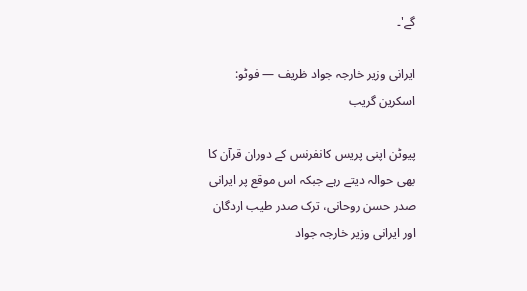گے'۔

ایرانی وزیر خارجہ جواد ظریف — فوٹو: اسکرین گریب

پیوٹن اپنی پریس کانفرنس کے دوران قرآن کا بھی حوالہ دیتے رہے جبکہ اس موقع پر ایرانی صدر حسن روحانی، ترک صدر طیب اردگان اور ایرانی وزیر خارجہ جواد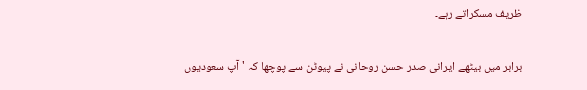ظریف مسکراتے رہے۔

برابر میں بیٹھے ایرانی صدر حسن روحانی نے پیوٹن سے پوچھا کہ 'آپ سعودیوں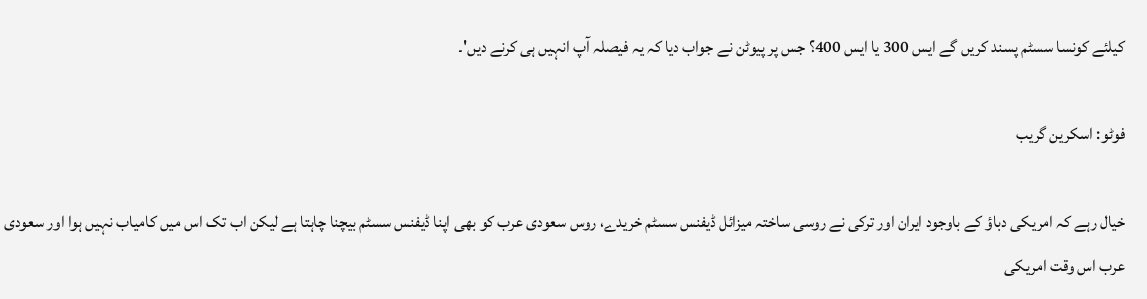کیلئے کونسا سسٹم پسند کریں گے ایس 300 یا ایس 400؟ جس پر پیوٹن نے جواب دیا کہ یہ فیصلہ آپ انہیں ہی کرنے دیں'۔

فوٹو: اسکرین گریب

خیال رہے کہ امریکی دباؤ کے باوجود ایران اور ترکی نے روسی ساختہ میزائل ڈیفنس سسٹم خریدے، روس سعودی عرب کو بھی اپنا ڈیفنس سسٹم بیچنا چاہتا ہے لیکن اب تک اس میں کامیاب نہیں ہوا اور سعودی عرب اس وقت امریکی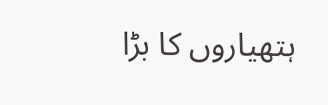ہتھیاروں کا بڑا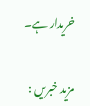خریدار ہے۔

مزید خبریں :